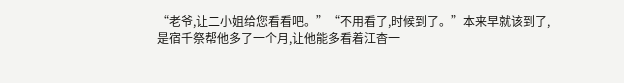“老爷,让二小姐给您看看吧。”“不用看了,时候到了。”本来早就该到了,是宿千祭帮他多了一个月,让他能多看着江杳一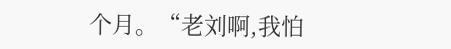个月。“老刘啊,我怕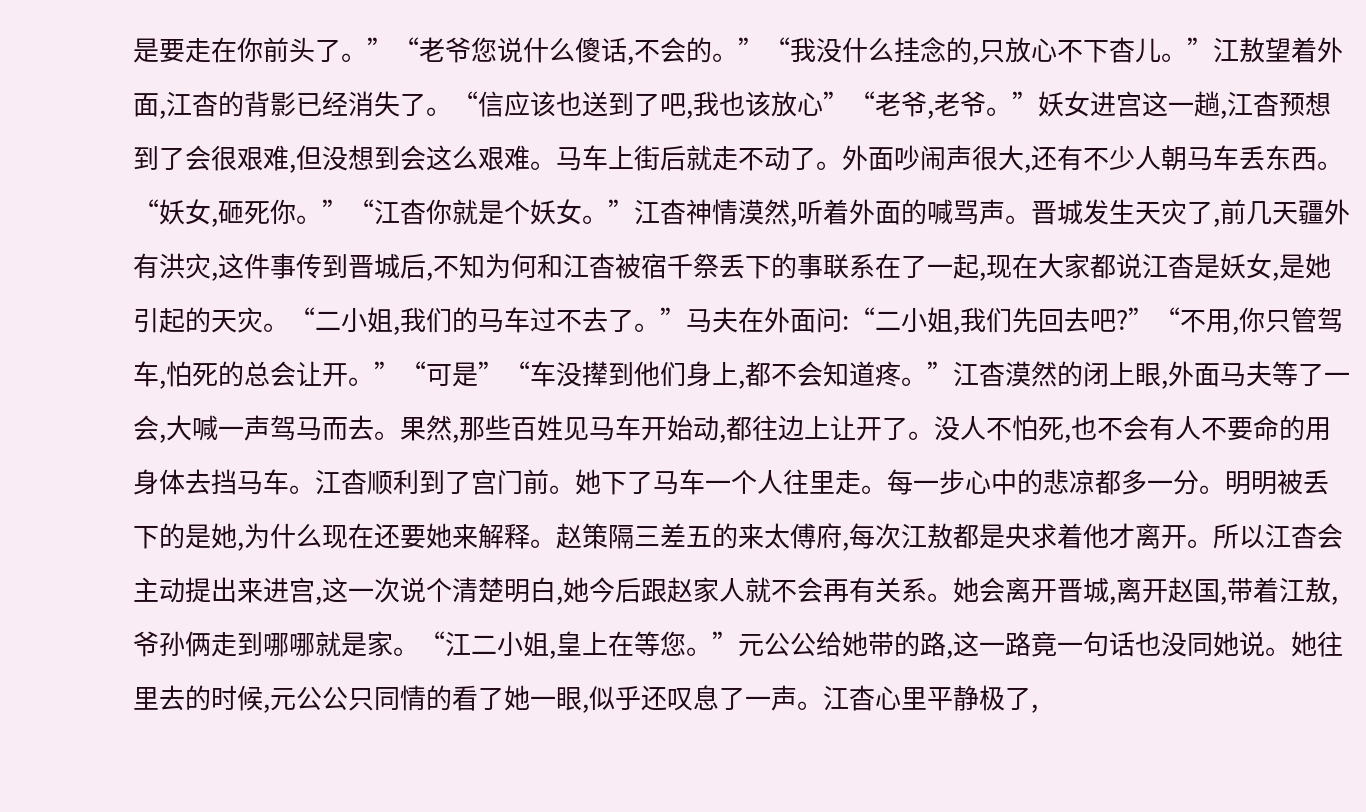是要走在你前头了。”“老爷您说什么傻话,不会的。”“我没什么挂念的,只放心不下杳儿。”江敖望着外面,江杳的背影已经消失了。“信应该也送到了吧,我也该放心”“老爷,老爷。”妖女进宫这一趟,江杳预想到了会很艰难,但没想到会这么艰难。马车上街后就走不动了。外面吵闹声很大,还有不少人朝马车丢东西。“妖女,砸死你。”“江杳你就是个妖女。”江杳神情漠然,听着外面的喊骂声。晋城发生天灾了,前几天疆外有洪灾,这件事传到晋城后,不知为何和江杳被宿千祭丢下的事联系在了一起,现在大家都说江杳是妖女,是她引起的天灾。“二小姐,我们的马车过不去了。”马夫在外面问:“二小姐,我们先回去吧?”“不用,你只管驾车,怕死的总会让开。”“可是”“车没撵到他们身上,都不会知道疼。”江杳漠然的闭上眼,外面马夫等了一会,大喊一声驾马而去。果然,那些百姓见马车开始动,都往边上让开了。没人不怕死,也不会有人不要命的用身体去挡马车。江杳顺利到了宫门前。她下了马车一个人往里走。每一步心中的悲凉都多一分。明明被丢下的是她,为什么现在还要她来解释。赵策隔三差五的来太傅府,每次江敖都是央求着他才离开。所以江杳会主动提出来进宫,这一次说个清楚明白,她今后跟赵家人就不会再有关系。她会离开晋城,离开赵国,带着江敖,爷孙俩走到哪哪就是家。“江二小姐,皇上在等您。”元公公给她带的路,这一路竟一句话也没同她说。她往里去的时候,元公公只同情的看了她一眼,似乎还叹息了一声。江杳心里平静极了,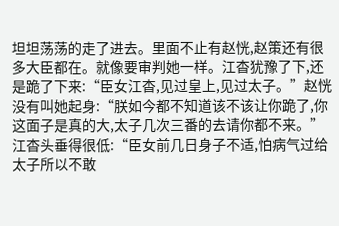坦坦荡荡的走了进去。里面不止有赵恍,赵策还有很多大臣都在。就像要审判她一样。江杳犹豫了下,还是跪了下来:“臣女江杳,见过皇上,见过太子。”赵恍没有叫她起身:“朕如今都不知道该不该让你跪了,你这面子是真的大,太子几次三番的去请你都不来。”江杳头垂得很低:“臣女前几日身子不适,怕病气过给太子所以不敢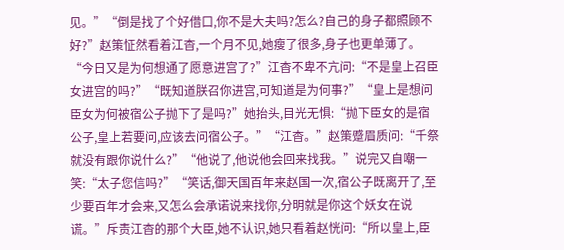见。”“倒是找了个好借口,你不是大夫吗?怎么?自己的身子都照顾不好?”赵策怔然看着江杳,一个月不见,她瘦了很多,身子也更单薄了。“今日又是为何想通了愿意进宫了?”江杳不卑不亢问:“不是皇上召臣女进宫的吗?”“既知道朕召你进宫,可知道是为何事?”“皇上是想问臣女为何被宿公子抛下了是吗?”她抬头,目光无惧:“抛下臣女的是宿公子,皇上若要问,应该去问宿公子。”“江杳。”赵策蹙眉质问:“千祭就没有跟你说什么?”“他说了,他说他会回来找我。”说完又自嘲一笑:“太子您信吗?”“笑话,御天国百年来赵国一次,宿公子既离开了,至少要百年才会来,又怎么会承诺说来找你,分明就是你这个妖女在说谎。”斥责江杳的那个大臣,她不认识,她只看着赵恍问:“所以皇上,臣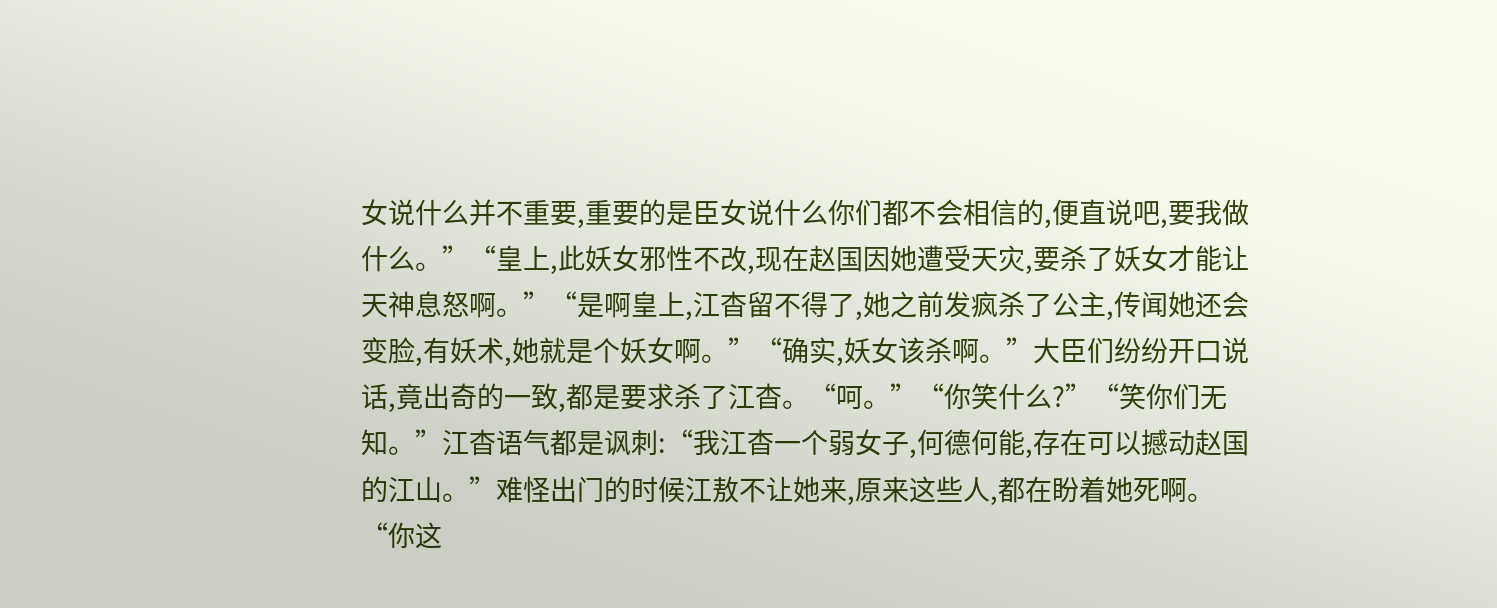女说什么并不重要,重要的是臣女说什么你们都不会相信的,便直说吧,要我做什么。”“皇上,此妖女邪性不改,现在赵国因她遭受天灾,要杀了妖女才能让天神息怒啊。”“是啊皇上,江杳留不得了,她之前发疯杀了公主,传闻她还会变脸,有妖术,她就是个妖女啊。”“确实,妖女该杀啊。”大臣们纷纷开口说话,竟出奇的一致,都是要求杀了江杳。“呵。”“你笑什么?”“笑你们无知。”江杳语气都是讽刺:“我江杳一个弱女子,何德何能,存在可以撼动赵国的江山。”难怪出门的时候江敖不让她来,原来这些人,都在盼着她死啊。“你这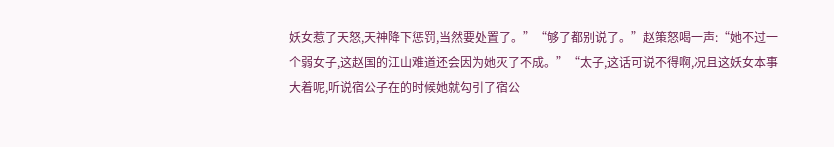妖女惹了天怒,天神降下惩罚,当然要处置了。”“够了都别说了。”赵策怒喝一声:“她不过一个弱女子,这赵国的江山难道还会因为她灭了不成。”“太子,这话可说不得啊,况且这妖女本事大着呢,听说宿公子在的时候她就勾引了宿公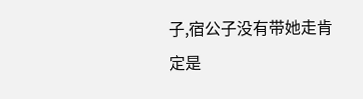子,宿公子没有带她走肯定是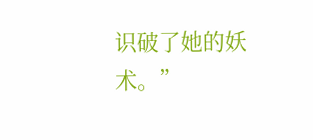识破了她的妖术。”